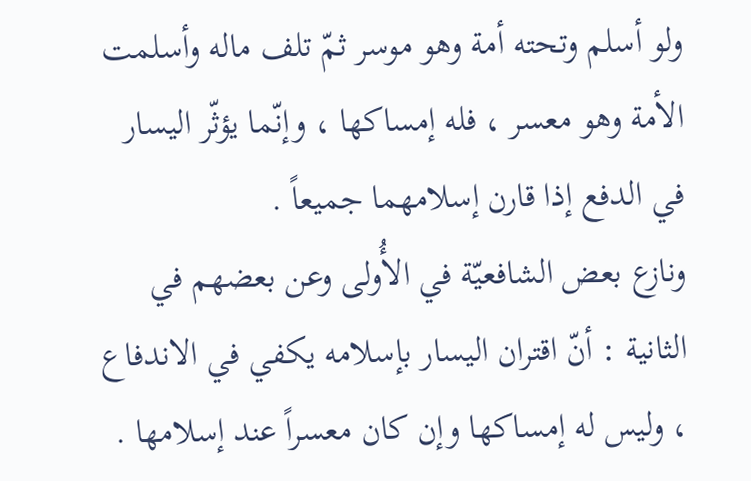ولو أسلم وتحته أمة وهو موسر ثمّ تلف ماله وأسلمت الأمة وهو معسر ، فله إمساكها ، وإنّما يؤثّر اليسار في الدفع إذا قارن إسلامهما جميعاً .
ونازع بعض الشافعيّة في الأُولى وعن بعضهم في الثانية : أنّ اقتران اليسار بإسلامه يكفي في الاندفاع ، وليس له إمساكها وإن كان معسراً عند إسلامها .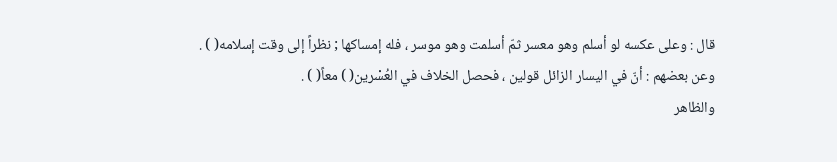قال : وعلى عكسه لو أسلم وهو معسر ثمّ أسلمت وهو موسر ، فله إمساكها ; نظراً إلى وقت إسلامه( ) .
وعن بعضهم : أنّ في اليسار الزائل قولين ، فحصل الخلاف في العُسْرين( ) معاً( ) .
والظاهر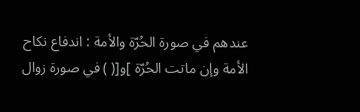عندهم في صورة الحُرّة والأمة : اندفاع نكاح الأمة وإن ماتت الحُرّة ]و[( ) في صورة زوال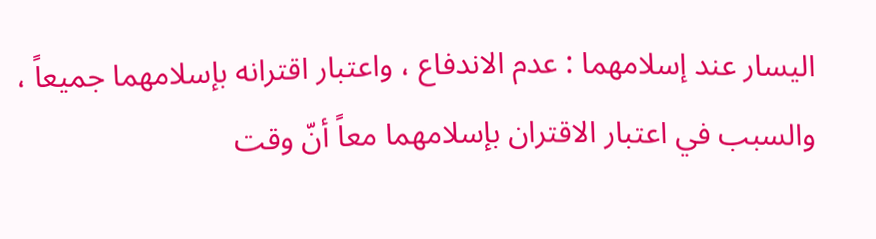اليسار عند إسلامهما : عدم الاندفاع ، واعتبار اقترانه بإسلامهما جميعاً ، والسبب في اعتبار الاقتران بإسلامهما معاً أنّ وقت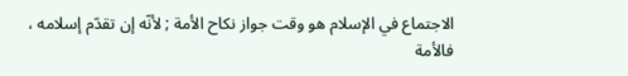الاجتماع في الإسلام هو وقت جواز نكاح الأمة ; لأنّه إن تقدّم إسلامه ، فالأمة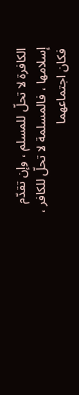الكافرة لا تحلّ للمسلم ، وإن تقدّم إسلامها ، فالمسلمة لا تحلّ للكافر ، فكان اجتماعهما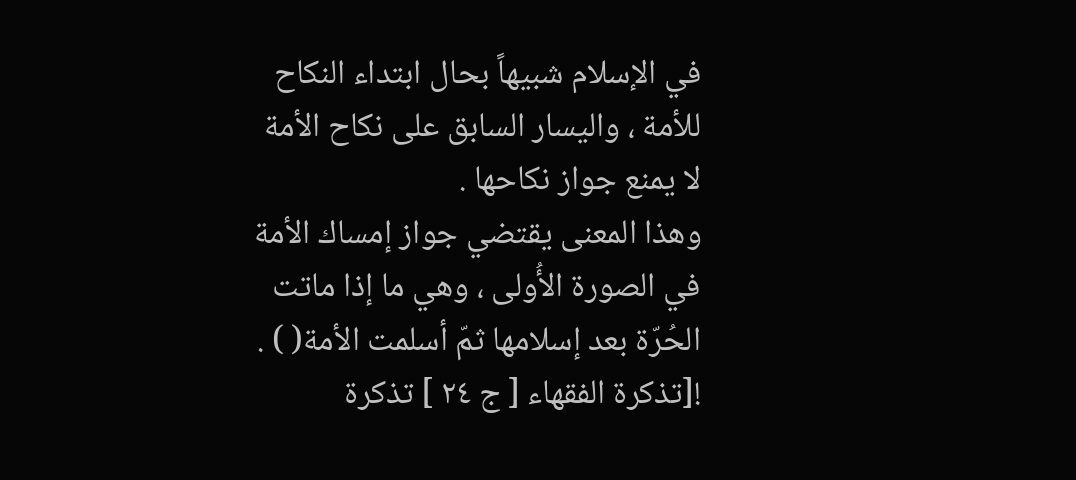في الإسلام شبيهاً بحال ابتداء النكاح للأمة ، واليسار السابق على نكاح الأمة لا يمنع جواز نكاحها .
وهذا المعنى يقتضي جواز إمساك الأمة في الصورة الأُولى ، وهي ما إذا ماتت الحُرّة بعد إسلامها ثمّ أسلمت الأمة( ) .
![تذكرة الفقهاء [ ج ٢٤ ] تذكرة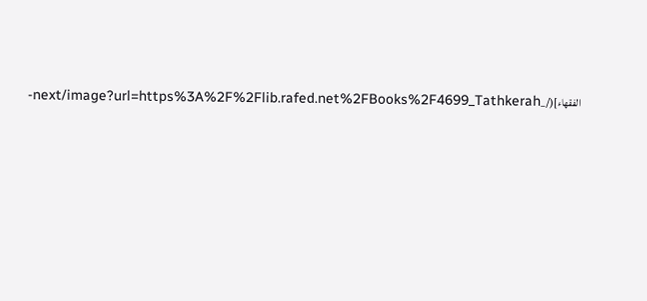الفقهاء](/_next/image?url=https%3A%2F%2Flib.rafed.net%2FBooks%2F4699_Tathkerah-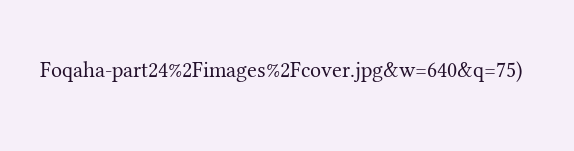Foqaha-part24%2Fimages%2Fcover.jpg&w=640&q=75)